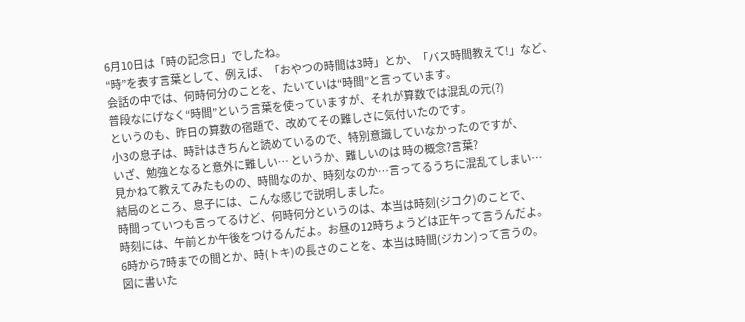6月10日は「時の記念日」でしたね。
“時”を表す言葉として、例えば、「おやつの時間は3時」とか、「バス時間教えて!」など、
会話の中では、何時何分のことを、たいていは“時間”と言っています。
普段なにげなく“時間”という言葉を使っていますが、それが算数では混乱の元(?)
というのも、昨日の算数の宿題で、改めてその難しさに気付いたのです。
小3の息子は、時計はきちんと読めているので、特別意識していなかったのですが、
いざ、勉強となると意外に難しい… というか、難しいのは 時の概念?言葉?
見かねて教えてみたものの、時間なのか、時刻なのか…言ってるうちに混乱てしまい…
結局のところ、息子には、こんな感じで説明しました。
時間っていつも言ってるけど、何時何分というのは、本当は時刻(ジコク)のことで、
時刻には、午前とか午後をつけるんだよ。お昼の12時ちょうどは正午って言うんだよ。
6時から7時までの間とか、時(トキ)の長さのことを、本当は時間(ジカン)って言うの。
図に書いた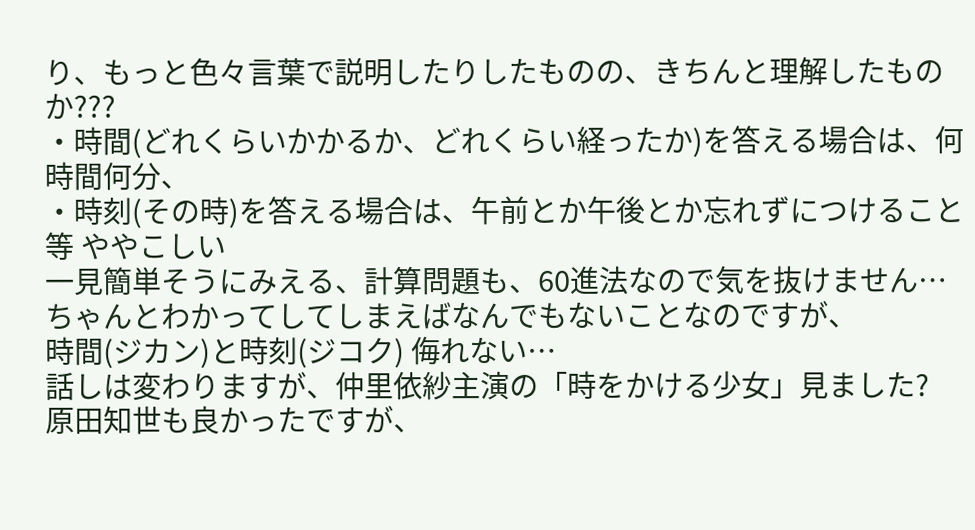り、もっと色々言葉で説明したりしたものの、きちんと理解したものか???
・時間(どれくらいかかるか、どれくらい経ったか)を答える場合は、何時間何分、
・時刻(その時)を答える場合は、午前とか午後とか忘れずにつけること 等 ややこしい
一見簡単そうにみえる、計算問題も、60進法なので気を抜けません…
ちゃんとわかってしてしまえばなんでもないことなのですが、
時間(ジカン)と時刻(ジコク) 侮れない…
話しは変わりますが、仲里依紗主演の「時をかける少女」見ました?
原田知世も良かったですが、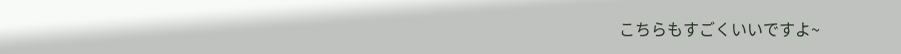こちらもすごくいいですよ~